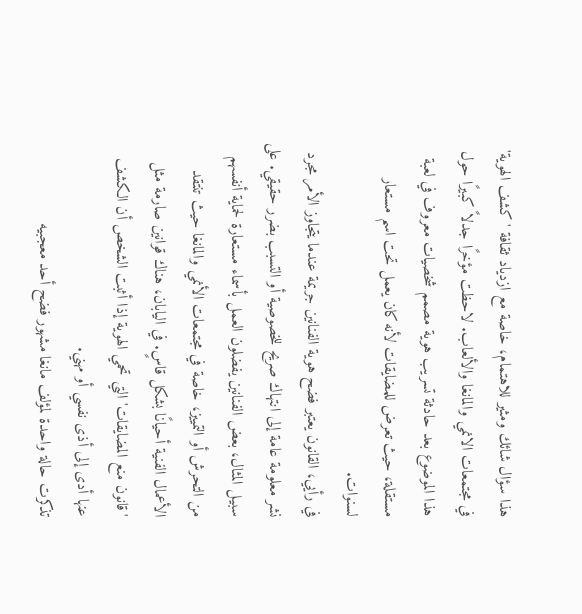هذا سؤال شائك ومثير للاهتمام، خاصة مع ازدياد ثقافة 'كشف الهوية' في مجتمعات الانمي والمانغا والألعاب. لاحظت مؤخرًا جدلاً كبيرًا حول هذا الموضوع بعد حادثة تسريب هوية مصمم شخصيات معروف في لعبة مستقلة، حيث تعرض للمضايقات لأنه كان يعمل تحت اسم مستعار لسنوات.
في رأيي، القانون يعتبر فضح هوية الفنانين جريمة عندما يتجاوز الأمر مجرد نشر معلومة عامة إلى انتهاك صريح للخصوصية أو التسبب بضرر حقيقي. على سبيل المثال، بعض الفنانين يفضلون العمل بأسماء مستعارة لحماية أنفسهم من التحرش أو التمييز، خاصة في مجتمعات الأنمي والمانغا حيث تنتقد الأعمال الفنية أحيانًا بشكل قاسٍ. في اليابان، هناك قوانين صارمة مثل 'قانون منع المضايقات' التي تحمي الهوية إذا أثبت الشخص أن الكشف عنها أدى إلى أذى نفسي أو مهني.
تذكرت حالة واحدة لمؤلف مانغا مشهور فضح أحد معجبيه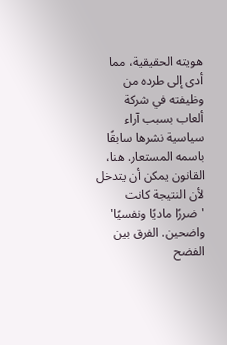هويته الحقيقية، مما أدى إلى طرده من وظيفته في شركة ألعاب بسبب آراء سياسية نشرها سابقًا باسمه المستعار. هنا، القانون يمكن أن يتدخل لأن النتيجة كانت 'ضررًا ماديًا ونفسيًا' واضحين. الفرق بين الفضح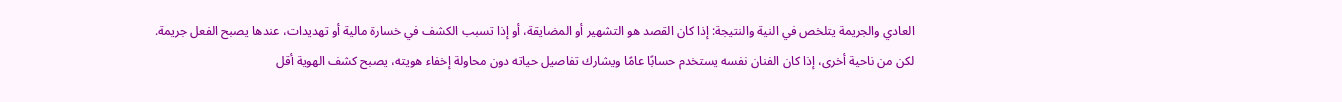العادي والجريمة يتلخص في النية والنتيجة: إذا كان القصد هو التشهير أو المضايقة، أو إذا تسبب الكشف في خسارة مالية أو تهديدات، عندها يصبح الفعل جريمة.
لكن من ناحية أخرى، إذا كان الفنان نفسه يستخدم حسابًا عامًا ويشارك تفاصيل حياته دون محاولة إخفاء هويته، يصبح كشف الهوية أقل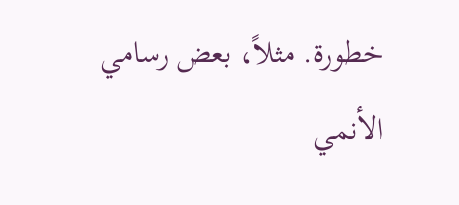خطورة. مثلاً، بعض رسامي الأنمي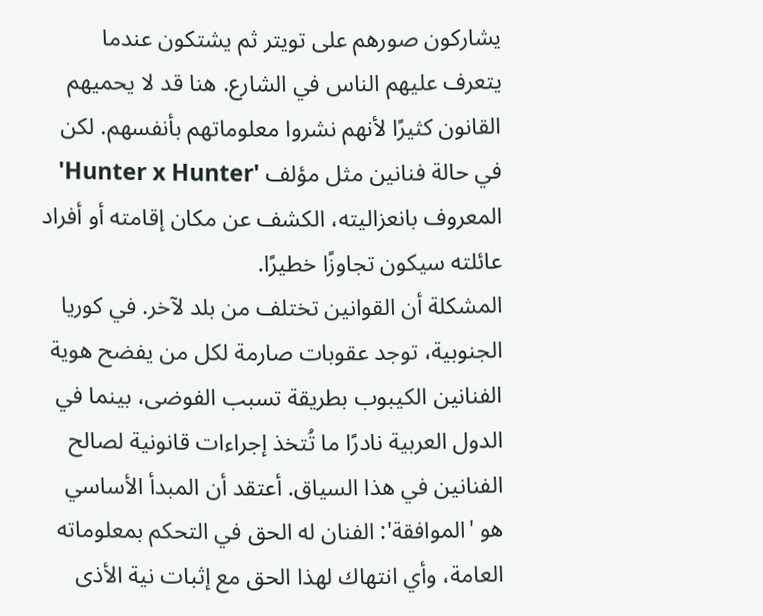يشاركون صورهم على تويتر ثم يشتكون عندما يتعرف عليهم الناس في الشارع. هنا قد لا يحميهم القانون كثيرًا لأنهم نشروا معلوماتهم بأنفسهم. لكن في حالة فنانين مثل مؤلف 'Hunter x Hunter' المعروف بانعزاليته، الكشف عن مكان إقامته أو أفراد عائلته سيكون تجاوزًا خطيرًا.
المشكلة أن القوانين تختلف من بلد لآخر. في كوريا الجنوبية، توجد عقوبات صارمة لكل من يفضح هوية الفنانين الكيبوب بطريقة تسبب الفوضى، بينما في الدول العربية نادرًا ما تُتخذ إجراءات قانونية لصالح الفنانين في هذا السياق. أعتقد أن المبدأ الأساسي هو 'الموافقة': الفنان له الحق في التحكم بمعلوماته العامة، وأي انتهاك لهذا الحق مع إثبات نية الأذى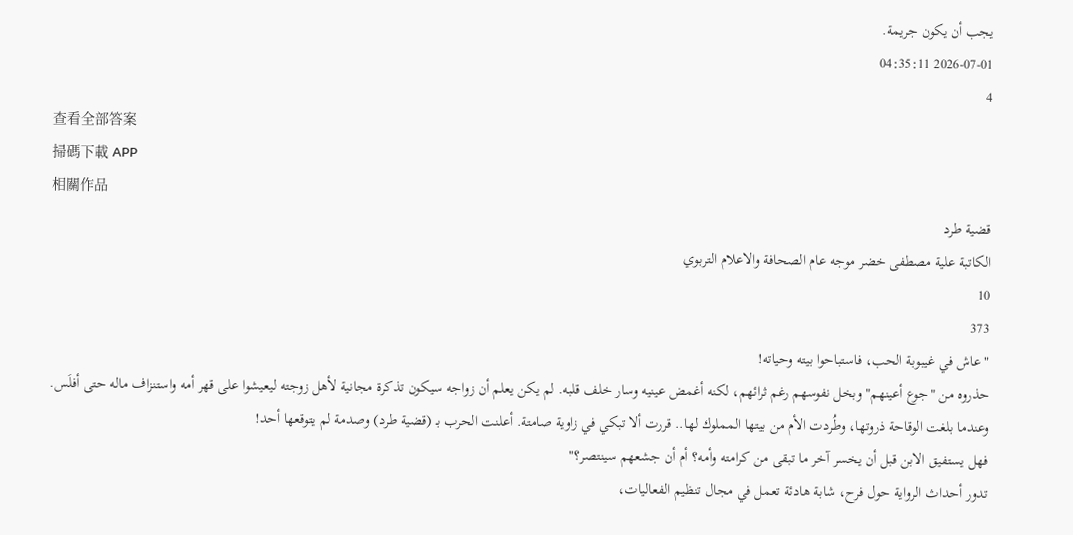يجب أن يكون جريمة.
2026-07-01 04:35:11
4
查看全部答案
掃碼下載 APP
相關作品
قضية طرد
الكاتبة علية مصطفى خضر موجه عام الصحافة والاعلام التربوي
10
373
"عاش في غيبوبة الحب، فاستباحوا بيته وحياته!
حذروه من "جوع أعينهم" وبخل نفوسهم رغم ثرائهم، لكنه أغمض عينيه وسار خلف قلبه. لم يكن يعلم أن زواجه سيكون تذكرة مجانية لأهل زوجته ليعيشوا على قهر أمه واستنزاف ماله حتى أفلَس.
وعندما بلغت الوقاحة ذروتها، وطُردت الأم من بيتها المملوك لها.. قررت ألا تبكي في زاوية صامتة. أعلنت الحرب بـ (قضية طرد) وصدمة لم يتوقعها أحد!
فهل يستفيق الابن قبل أن يخسر آخر ما تبقى من كرامته وأمه؟ أم أن جشعهم سينتصر؟"
تدور أحداث الرواية حول فرح، شابة هادئة تعمل في مجال تنظيم الفعاليات،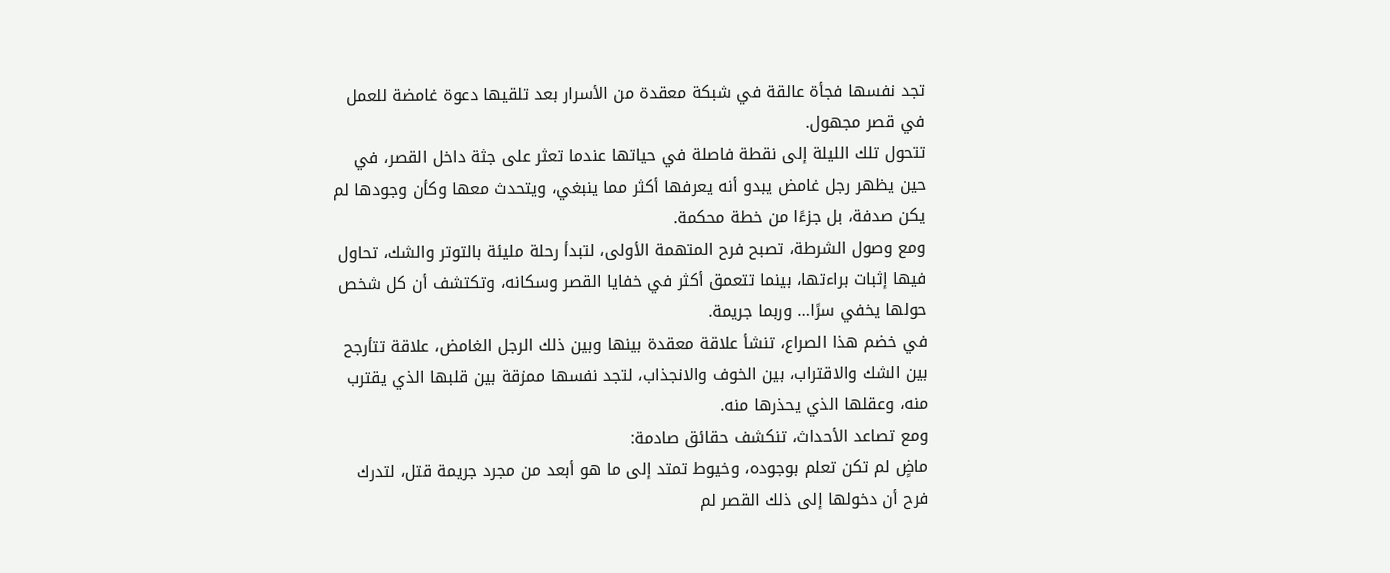تجد نفسها فجأة عالقة في شبكة معقدة من الأسرار بعد تلقيها دعوة غامضة للعمل في قصر مجهول.
تتحول تلك الليلة إلى نقطة فاصلة في حياتها عندما تعثر على جثة داخل القصر، في حين يظهر رجل غامض يبدو أنه يعرفها أكثر مما ينبغي، ويتحدث معها وكأن وجودها لم يكن صدفة، بل جزءًا من خطة محكمة.
ومع وصول الشرطة، تصبح فرح المتهمة الأولى، لتبدأ رحلة مليئة بالتوتر والشك، تحاول فيها إثبات براءتها، بينما تتعمق أكثر في خفايا القصر وسكانه، وتكتشف أن كل شخص حولها يخفي سرًا… وربما جريمة.
في خضم هذا الصراع، تنشأ علاقة معقدة بينها وبين ذلك الرجل الغامض، علاقة تتأرجح بين الشك والاقتراب، بين الخوف والانجذاب، لتجد نفسها ممزقة بين قلبها الذي يقترب منه، وعقلها الذي يحذرها منه.
ومع تصاعد الأحداث، تنكشف حقائق صادمة:
ماضٍ لم تكن تعلم بوجوده، وخيوط تمتد إلى ما هو أبعد من مجرد جريمة قتل، لتدرك فرح أن دخولها إلى ذلك القصر لم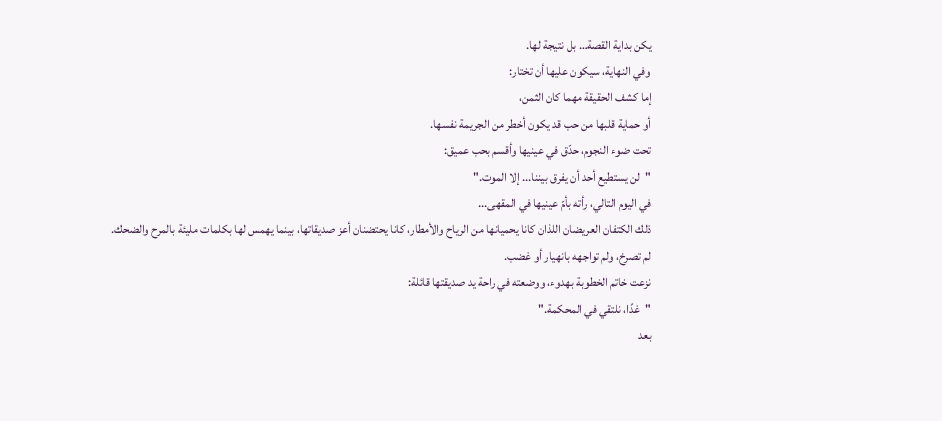يكن بداية القصة… بل نتيجة لها.
وفي النهاية، سيكون عليها أن تختار:
إما كشف الحقيقة مهما كان الثمن،
أو حماية قلبها من حب قد يكون أخطر من الجريمة نفسها.
تحت ضوء النجوم، حدّق في عينيها وأقسم بحب عميق:
"لن يستطيع أحد أن يفرق بيننا... إلا الموت."
في اليوم التالي، رأته بأمّ عينيها في المقهى...
ذلك الكتفان العريضان اللذان كانا يحميانها من الرياح والأمطار، كانا يحتضنان أعز صديقاتها، بينما يهمس لها بكلمات مليئة بالمرح والضحك.
لم تصرخ، ولم تواجهه بانهيار أو غضب.
نزعت خاتم الخطوبة بهدوء، ووضعته في راحة يد صديقتها قائلة:
"غدًا، نلتقي في المحكمة."
بعد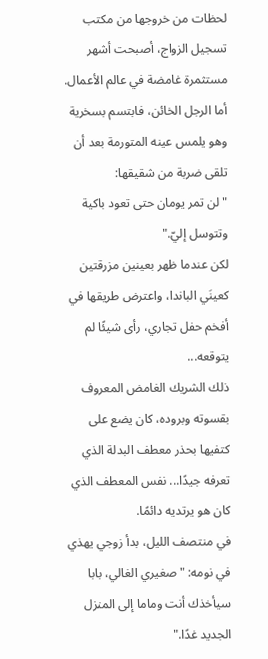لحظات من خروجها من مكتب تسجيل الزواج، أصبحت أشهر مستثمرة غامضة في عالم الأعمال.
أما الرجل الخائن، فابتسم بسخرية وهو يلمس عينه المتورمة بعد أن تلقى ضربة من شقيقها:
"لن تمر يومان حتى تعود باكية وتتوسل إليّ."
لكن عندما ظهر بعينين مزرقتين كعينَي الباندا، واعترض طريقها في أفخم حفل تجاري، رأى شيئًا لم يتوقعه...
ذلك الشريك الغامض المعروف بقسوته وبروده، كان يضع على كتفيها بحذر معطف البدلة الذي تعرفه جيدًا... نفس المعطف الذي كان هو يرتديه دائمًا.
في منتصف الليل، بدأ زوجي يهذي في نومه: "صغيري الغالي، بابا سيأخذك أنت وماما إلى المنزل الجديد غدًا."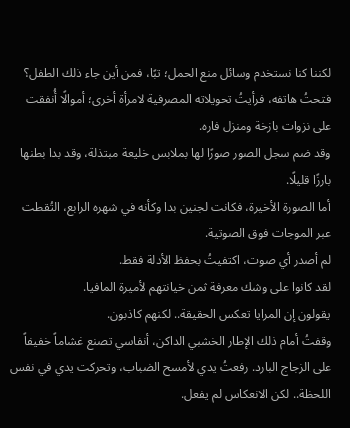لكننا كنا نستخدم وسائل منع الحمل؛ تبًا، فمن أين جاء ذلك الطفل؟
فتحتُ هاتفه، فرأيتُ تحويلاته المصرفية لامرأة أخرى؛ أموالًا أُنفقت على نزوات بازخة ومنزل فاره.
وقد ضم سجل الصور صورًا لها بملابس خليعة مبتذلة، وقد بدا بطنها بارزًا قليلًا.
أما الصورة الأخيرة، فكانت لجنين بدا وكأنه في شهره الرابع، التُقطت عبر الموجات فوق الصوتية.
لم أصدر أي صوت، اكتفيتُ بحفظ الأدلة فقط.
لقد كانوا على وشك معرفة ثمن خيانتهم لأميرة المافيا.
يقولون إن المرايا تعكس الحقيقة.. لكنهم كاذبون.
وقفتُ أمام ذلك الإطار الخشبي الداكن، أنفاسي تصنع غشاماً خفيفاً على الزجاج البارد. رفعتُ يدي لأمسح الضباب، وتحركت يدي في نفس اللحظة.. لكن الانعكاس لم يفعل.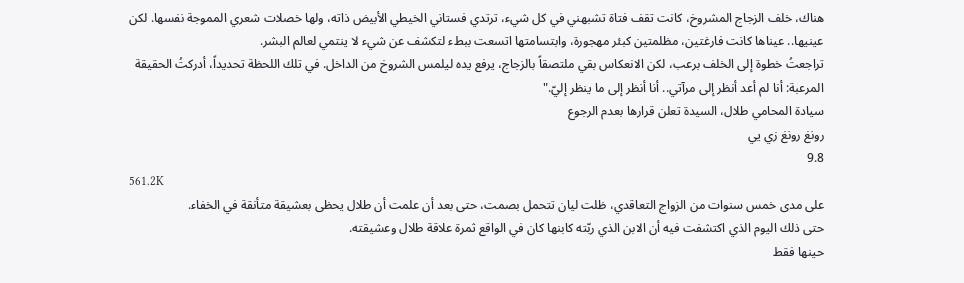هناك، خلف الزجاج المشروخ، كانت تقف فتاة تشبهني في كل شيء، ترتدي فستاني الخيطي الأبيض ذاته، ولها خصلات شعري المموجة نفسها. لكن عينيها.. عيناها كانت فارغتين، مظلمتين كبئر مهجورة، وابتسامتها اتسعت ببطء لتكشف عن شيء لا ينتمي لعالم البشر.
تراجعتُ خطوة إلى الخلف برعب، لكن الانعكاس بقي ملتصقاً بالزجاج، يرفع يده ليلمس الشروخ من الداخل. في تلك اللحظة تحديداً، أدركتُ الحقيقة المرعبة: أنا لم أعد أنظر إلى مرآتي.. أنا أنظر إلى ما ينظر إليّ."
سيادة المحامي طلال، السيدة تعلن قرارها بعدم الرجوع
رونغ رونغ زي يي
9.8
561.2K
على مدى خمس سنوات من الزواج التعاقدي، ظلت ليان تتحمل بصمت، حتى بعد أن علمت أن طلال يحظى بعشيقة متأنقة في الخفاء.
حتى ذلك اليوم الذي اكتشفت فيه أن الابن الذي ربّته كابنها كان في الواقع ثمرة علاقة طلال وعشيقته.
حينها فقط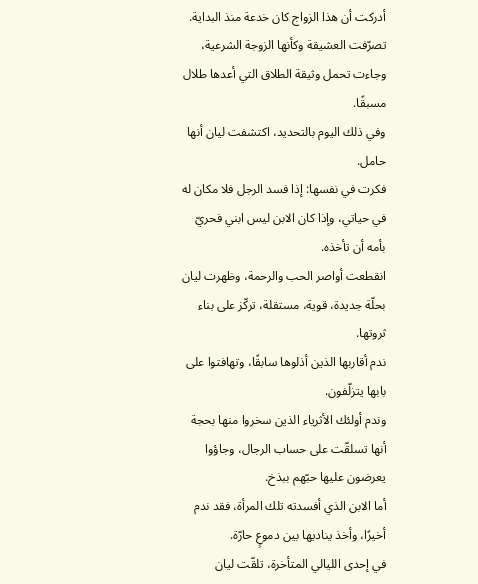أدركت أن هذا الزواج كان خدعة منذ البداية.
تصرّفت العشيقة وكأنها الزوجة الشرعية، وجاءت تحمل وثيقة الطلاق التي أعدها طلال مسبقًا.
وفي ذلك اليوم بالتحديد، اكتشفت ليان أنها حامل.
فكرت في نفسها: إذا فسد الرجل فلا مكان له في حياتي، وإذا كان الابن ليس ابني فحريّ بأمه أن تأخذه.
انقطعت أواصر الحب والرحمة، وظهرت ليان بحلّة جديدة، قوية، مستقلة، تركّز على بناء ثروتها.
ندم أقاربها الذين أذلوها سابقًا، وتهافتوا على بابها يتزلّفون.
وندم أولئك الأثرياء الذين سخروا منها بحجة أنها تسلقّت على حساب الرجال، وجاؤوا يعرضون عليها حبّهم ببذخ.
أما الابن الذي أفسدته تلك المرأة، فقد ندم أخيرًا، وأخذ يناديها بين دموعٍ حارّة.
في إحدى الليالي المتأخرة، تلقّت ليان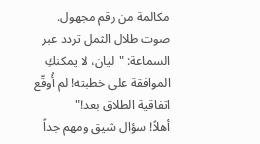مكالمة من رقم مجهول.
صوت طلال الثمل تردد عبر السماعة: "ليان، لا يمكنكِ الموافقة على خطبته! لم أُوقّع اتفاقية الطلاق بعد!"
أهلاً! سؤال شيق ومهم جداً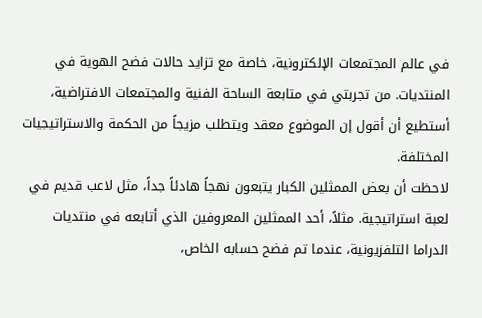في عالم المجتمعات الإلكترونية، خاصة مع تزايد حالات فضح الهوية في المنتديات. من تجربتي في متابعة الساحة الفنية والمجتمعات الافتراضية، أستطيع أن أقول إن الموضوع معقد ويتطلب مزيجاً من الحكمة والاستراتيجيات المختلفة.
لاحظت أن بعض الممثلين الكبار يتبعون نهجاً هادئاً جداً، مثل لاعب قديم في لعبة استراتيجية. مثلاً، أحد الممثلين المعروفين الذي أتابعه في منتديات الدراما التلفزيونية، عندما تم فضح حسابه الخاص،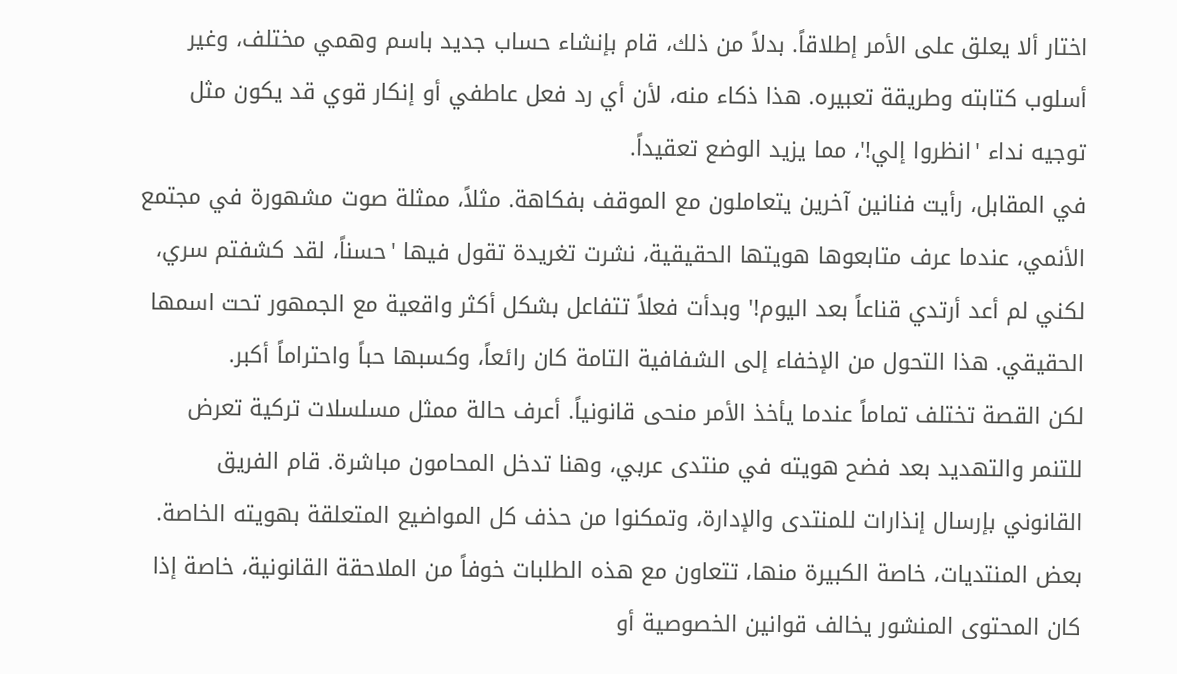اختار ألا يعلق على الأمر إطلاقاً. بدلاً من ذلك، قام بإنشاء حساب جديد باسم وهمي مختلف، وغير أسلوب كتابته وطريقة تعبيره. هذا ذكاء منه، لأن أي رد فعل عاطفي أو إنكار قوي قد يكون مثل توجيه نداء 'انظروا إلي!'، مما يزيد الوضع تعقيداً.
في المقابل، رأيت فنانين آخرين يتعاملون مع الموقف بفكاهة. مثلاً، ممثلة صوت مشهورة في مجتمع الأنمي، عندما عرف متابعوها هويتها الحقيقية، نشرت تغريدة تقول فيها 'حسناً، لقد كشفتم سري، لكني لم أعد أرتدي قناعاً بعد اليوم!' وبدأت فعلاً تتفاعل بشكل أكثر واقعية مع الجمهور تحت اسمها الحقيقي. هذا التحول من الإخفاء إلى الشفافية التامة كان رائعاً، وكسبها حباً واحتراماً أكبر.
لكن القصة تختلف تماماً عندما يأخذ الأمر منحى قانونياً. أعرف حالة ممثل مسلسلات تركية تعرض للتنمر والتهديد بعد فضح هويته في منتدى عربي، وهنا تدخل المحامون مباشرة. قام الفريق القانوني بإرسال إنذارات للمنتدى والإدارة، وتمكنوا من حذف كل المواضيع المتعلقة بهويته الخاصة. بعض المنتديات، خاصة الكبيرة منها، تتعاون مع هذه الطلبات خوفاً من الملاحقة القانونية، خاصة إذا كان المحتوى المنشور يخالف قوانين الخصوصية أو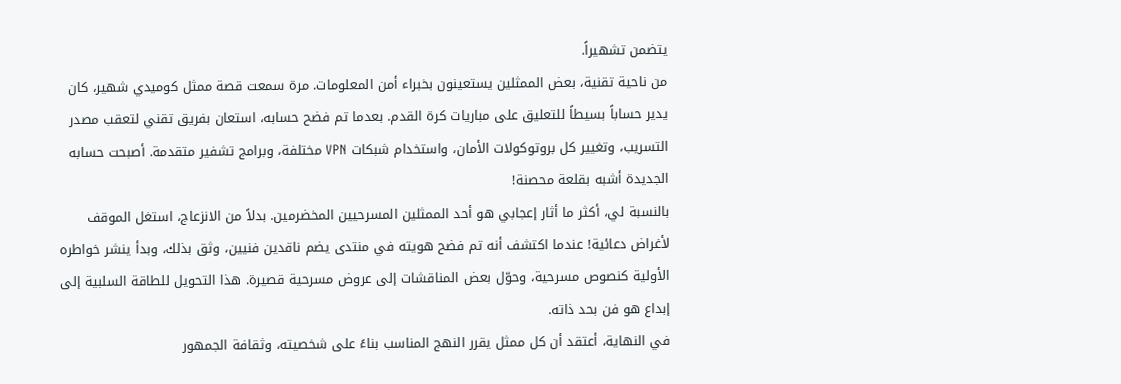يتضمن تشهيراً.
من ناحية تقنية، بعض الممثلين يستعينون بخبراء أمن المعلومات. مرة سمعت قصة ممثل كوميدي شهير، كان يدير حساباً بسيطاً للتعليق على مباريات كرة القدم. بعدما تم فضح حسابه، استعان بفريق تقني لتعقب مصدر التسريب، وتغيير كل بروتوكولات الأمان، واستخدام شبكات VPN مختلفة، وبرامج تشفير متقدمة. أصبحت حسابه الجديدة أشبه بقلعة محصنة!
بالنسبة لي، أكثر ما أثار إعجابي هو أحد الممثلين المسرحيين المخضرمين. بدلاً من الانزعاج، استغل الموقف لأغراض دعائية! عندما اكتشف أنه تم فضح هويته في منتدى يضم ناقدين فنيين، وثق بذلك، وبدأ ينشر خواطره الأولية كنصوص مسرحية، وحوّل بعض المناقشات إلى عروض مسرحية قصيرة. هذا التحويل للطاقة السلبية إلى إبداع هو فن بحد ذاته.
في النهاية، أعتقد أن كل ممثل يقرر النهج المناسب بناءً على شخصيته، وثقافة الجمهور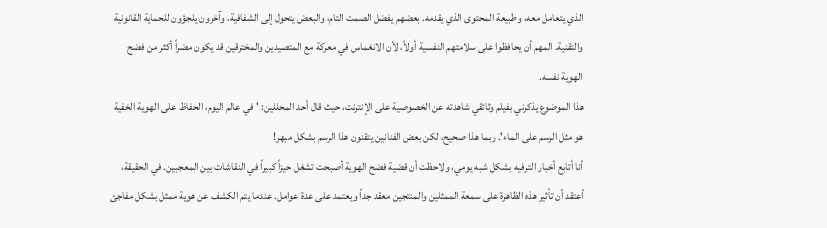الذي يتعامل معه، وطبيعة المحتوى الذي يقدمه. بعضهم يفضل الصمت التام، والبعض يتحول إلى الشفافية، وآخرون يلجؤون للحماية القانونية والتقنية. المهم أن يحافظوا على سلامتهم النفسية أولاً، لأن الانغماس في معركة مع المتصيدين والمخترقين قد يكون مضراً أكثر من فضح الهوية نفسه.
هذا الموضوع يذكرني بفيلم وثائقي شاهدته عن الخصوصية على الإنترنت، حيث قال أحد المحللين: 'في عالم اليوم، الحفاظ على الهوية الخفية هو مثل الرسم على الماء'. ربما هذا صحيح، لكن بعض الفنانين يتقنون هذا الرسم بشكل مبهر!
أنا أتابع أخبار الترفيه بشكل شبه يومي، ولاحظت أن قضية فضح الهوية أصبحت تشغل حيزاً كبيراً في النقاشات بين المعجبين. في الحقيقة، أعتقد أن تأثير هذه الظاهرة على سمعة الممثلين والمنتجين معقد جداً ويعتمد على عدة عوامل. عندما يتم الكشف عن هوية ممثل بشكل مفاجئ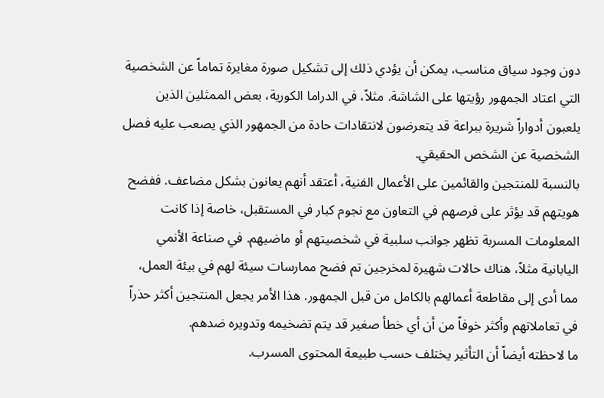دون وجود سياق مناسب، يمكن أن يؤدي ذلك إلى تشكيل صورة مغايرة تماماً عن الشخصية التي اعتاد الجمهور رؤيتها على الشاشة. مثلاً، في الدراما الكورية، بعض الممثلين الذين يلعبون أدواراً شريرة ببراعة قد يتعرضون لانتقادات حادة من الجمهور الذي يصعب عليه فصل الشخصية عن الشخص الحقيقي.
بالنسبة للمنتجين والقائمين على الأعمال الفنية، أعتقد أنهم يعانون بشكل مضاعف. ففضح هويتهم قد يؤثر على فرصهم في التعاون مع نجوم كبار في المستقبل، خاصة إذا كانت المعلومات المسربة تظهر جوانب سلبية في شخصيتهم أو ماضيهم. في صناعة الأنمي اليابانية مثلاً، هناك حالات شهيرة لمخرجين تم فضح ممارسات سيئة لهم في بيئة العمل، مما أدى إلى مقاطعة أعمالهم بالكامل من قبل الجمهور. هذا الأمر يجعل المنتجين أكثر حذراً في تعاملاتهم وأكثر خوفاً من أن أي خطأ صغير قد يتم تضخيمه وتدويره ضدهم.
ما لاحظته أيضاً أن التأثير يختلف حسب طبيعة المحتوى المسرب.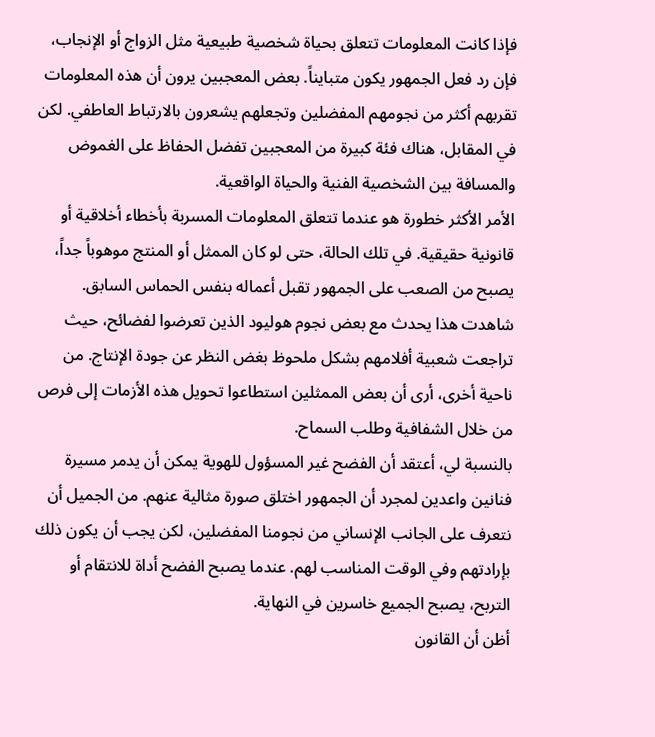فإذا كانت المعلومات تتعلق بحياة شخصية طبيعية مثل الزواج أو الإنجاب، فإن رد فعل الجمهور يكون متبايناً. بعض المعجبين يرون أن هذه المعلومات تقربهم أكثر من نجومهم المفضلين وتجعلهم يشعرون بالارتباط العاطفي. لكن في المقابل، هناك فئة كبيرة من المعجبين تفضل الحفاظ على الغموض والمسافة بين الشخصية الفنية والحياة الواقعية.
الأمر الأكثر خطورة هو عندما تتعلق المعلومات المسربة بأخطاء أخلاقية أو قانونية حقيقية. في تلك الحالة، حتى لو كان الممثل أو المنتج موهوباً جداً، يصبح من الصعب على الجمهور تقبل أعماله بنفس الحماس السابق. شاهدت هذا يحدث مع بعض نجوم هوليود الذين تعرضوا لفضائح، حيث تراجعت شعبية أفلامهم بشكل ملحوظ بغض النظر عن جودة الإنتاج. من ناحية أخرى، أرى أن بعض الممثلين استطاعوا تحويل هذه الأزمات إلى فرص من خلال الشفافية وطلب السماح.
بالنسبة لي، أعتقد أن الفضح غير المسؤول للهوية يمكن أن يدمر مسيرة فنانين واعدين لمجرد أن الجمهور اختلق صورة مثالية عنهم. من الجميل أن نتعرف على الجانب الإنساني من نجومنا المفضلين، لكن يجب أن يكون ذلك بإرادتهم وفي الوقت المناسب لهم. عندما يصبح الفضح أداة للانتقام أو التربح، يصبح الجميع خاسرين في النهاية.
أظن أن القانون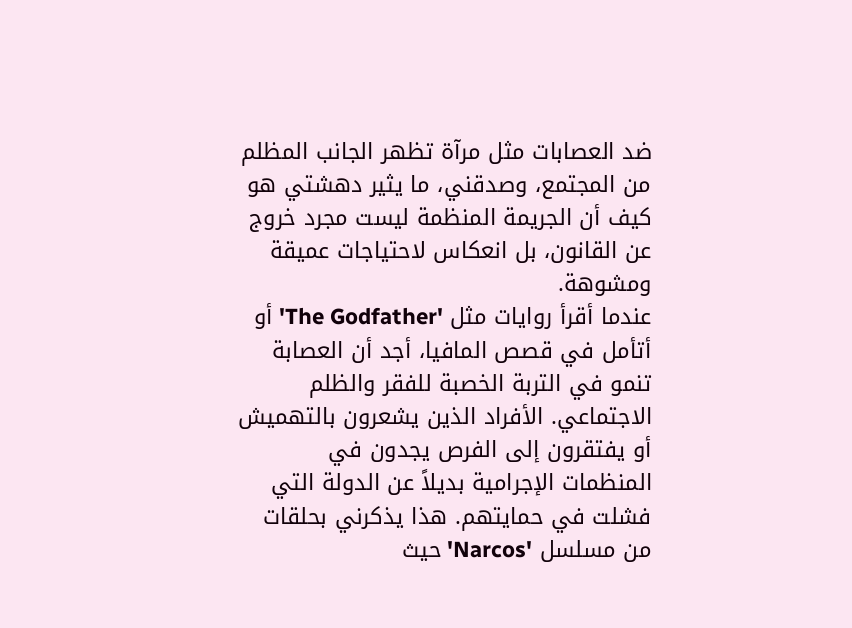ضد العصابات مثل مرآة تظهر الجانب المظلم من المجتمع، وصدقني، ما يثير دهشتي هو كيف أن الجريمة المنظمة ليست مجرد خروج عن القانون، بل انعكاس لاحتياجات عميقة ومشوهة.
عندما أقرأ روايات مثل 'The Godfather' أو أتأمل في قصص المافيا، أجد أن العصابة تنمو في التربة الخصبة للفقر والظلم الاجتماعي. الأفراد الذين يشعرون بالتهميش أو يفتقرون إلى الفرص يجدون في المنظمات الإجرامية بديلاً عن الدولة التي فشلت في حمايتهم. هذا يذكرني بحلقات من مسلسل 'Narcos' حيث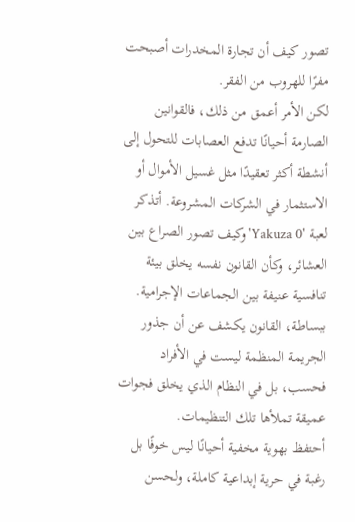تصور كيف أن تجارة المخدرات أصبحت مفرًا للهروب من الفقر.
لكن الأمر أعمق من ذلك، فالقوانين الصارمة أحيانًا تدفع العصابات للتحول إلى أنشطة أكثر تعقيدًا مثل غسيل الأموال أو الاستثمار في الشركات المشروعة. أتذكر لعبة 'Yakuza 0' وكيف تصور الصراع بين العشائر، وكأن القانون نفسه يخلق بيئة تنافسية عنيفة بين الجماعات الإجرامية.
ببساطة، القانون يكشف عن أن جذور الجريمة المنظمة ليست في الأفراد فحسب، بل في النظام الذي يخلق فجوات عميقة تملأها تلك التنظيمات.
أحتفظ بهوية مخفية أحيانًا ليس خوفًا بل رغبة في حرية إبداعية كاملة، ولحسن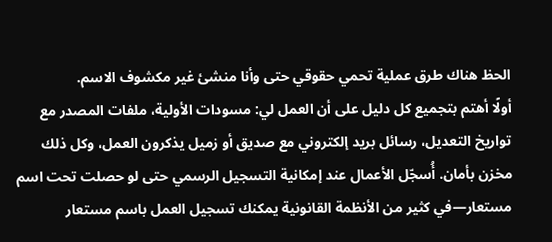الحظ هناك طرق عملية تحمي حقوقي حتى وأنا منشئ غير مكشوف الاسم.
أولًا أهتم بتجميع كل دليل على أن العمل لي: مسودات الأولية، ملفات المصدر مع تواريخ التعديل، رسائل بريد إلكتروني مع صديق أو زميل يذكرون العمل، وكل ذلك مخزن بأمان. أُسجّل الأعمال عند إمكانية التسجيل الرسمي حتى لو حصلت تحت اسم مستعار—في كثير من الأنظمة القانونية يمكنك تسجيل العمل باسم مستعار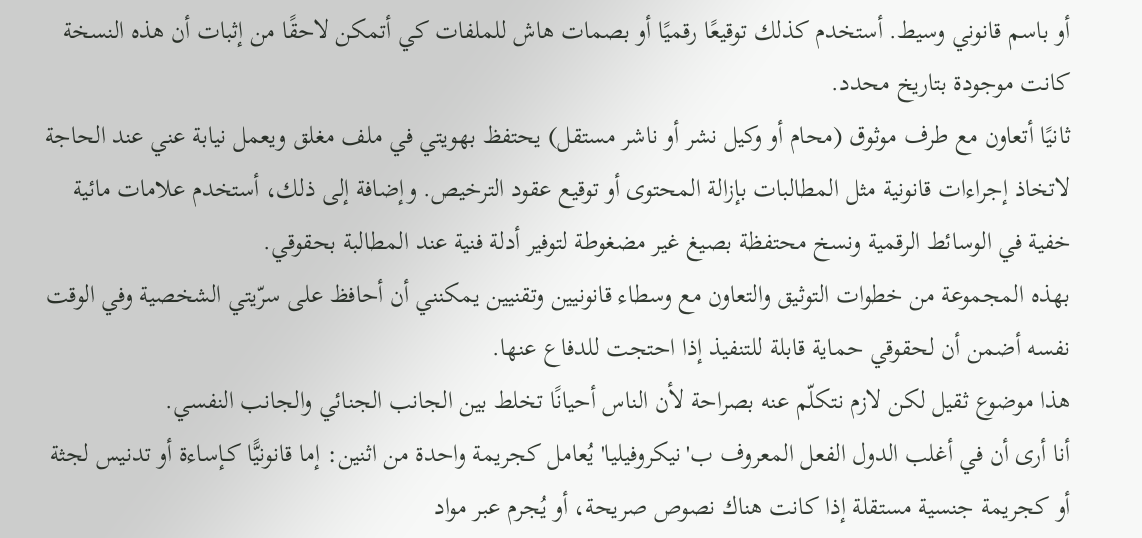أو باسم قانوني وسيط. أستخدم كذلك توقيعًا رقميًا أو بصمات هاش للملفات كي أتمكن لاحقًا من إثبات أن هذه النسخة كانت موجودة بتاريخ محدد.
ثانيًا أتعاون مع طرف موثوق (محام أو وكيل نشر أو ناشر مستقل) يحتفظ بهويتي في ملف مغلق ويعمل نيابة عني عند الحاجة لاتخاذ إجراءات قانونية مثل المطالبات بإزالة المحتوى أو توقيع عقود الترخيص. وإضافة إلى ذلك، أستخدم علامات مائية خفية في الوسائط الرقمية ونسخ محتفظة بصيغ غير مضغوطة لتوفير أدلة فنية عند المطالبة بحقوقي.
بهذه المجموعة من خطوات التوثيق والتعاون مع وسطاء قانونيين وتقنيين يمكنني أن أحافظ على سرّيتي الشخصية وفي الوقت نفسه أضمن أن لحقوقي حماية قابلة للتنفيذ إذا احتجت للدفاع عنها.
هذا موضوع ثقيل لكن لازم نتكلّم عنه بصراحة لأن الناس أحيانًا تخلط بين الجانب الجنائي والجانب النفسي.
أنا أرى أن في أغلب الدول الفعل المعروف ب'نيكروفيليا' يُعامل كجريمة واحدة من اثنين: إما قانونيًّا كـإساءة أو تدنيس لجثة أو كجريمة جنسية مستقلة إذا كانت هناك نصوص صريحة، أو يُجرم عبر مواد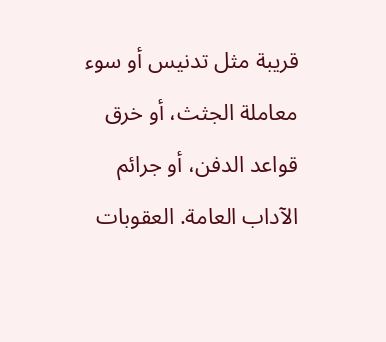قريبة مثل تدنيس أو سوء معاملة الجثث، أو خرق قواعد الدفن، أو جرائم الآداب العامة. العقوبات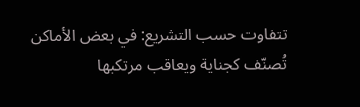تتفاوت حسب التشريع: في بعض الأماكن تُصنّف كجناية ويعاقب مرتكبها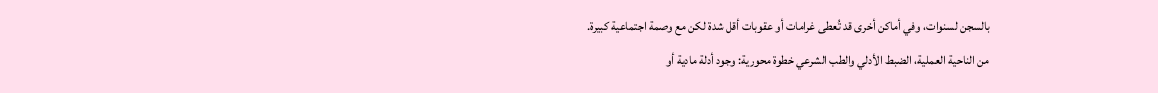بالسجن لسنوات، وفي أماكن أخرى قد تُعطى غرامات أو عقوبات أقل شدة لكن مع وصمة اجتماعية كبيرة.
من الناحية العملية، الضبط الأدلي والطب الشرعي خطوة محورية: وجود أدلة مادية أو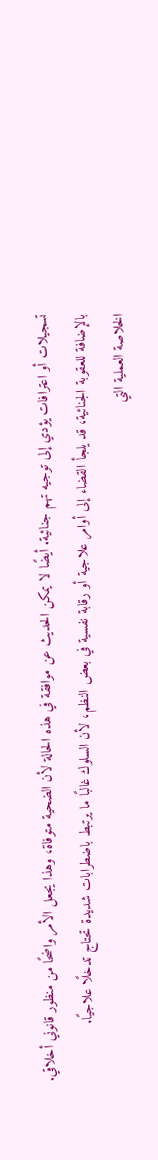تسجيلات أو اعترافات يؤدي إلى توجيه تهم جنائية. أيضًا لا يمكن الحديث عن موافقة في هذه الحالة لأن الضحية متوفاة، وهذا يجعل الأمر واضحًا من منظور قانوني أخلاقي. بالإضافة للعقوبة الجنائية، قد يلجأ القضاء إلى أوامر علاجية أو رقابة نفسية في بعض النظم، لأن السلوك غالبًا ما يرتبط باضطرابات شديدة تحتاج تدخلًا علاجيًا.
الخلاصة العملية التي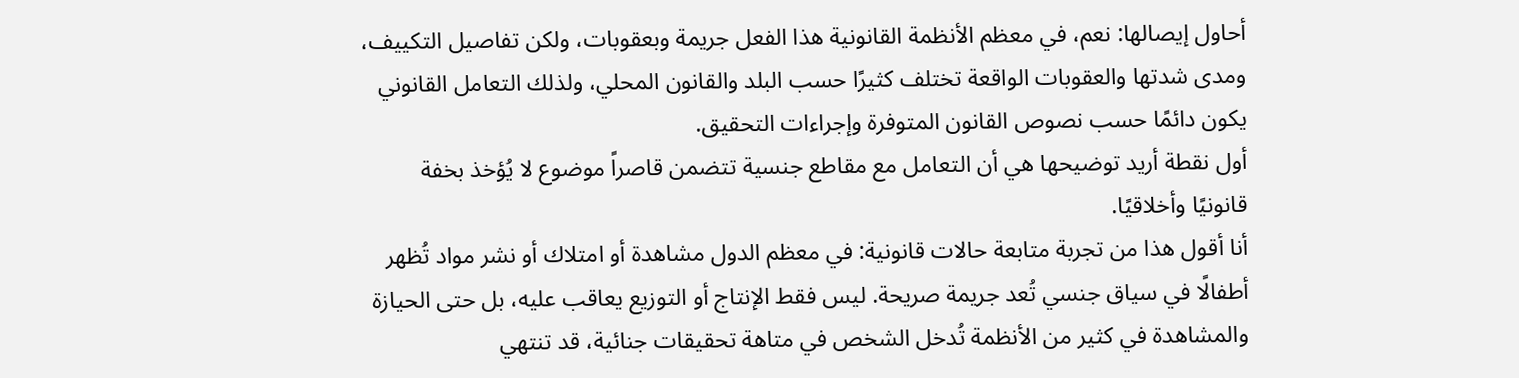أحاول إيصالها: نعم، في معظم الأنظمة القانونية هذا الفعل جريمة وبعقوبات، ولكن تفاصيل التكييف، ومدى شدتها والعقوبات الواقعة تختلف كثيرًا حسب البلد والقانون المحلي، ولذلك التعامل القانوني يكون دائمًا حسب نصوص القانون المتوفرة وإجراءات التحقيق.
أول نقطة أريد توضيحها هي أن التعامل مع مقاطع جنسية تتضمن قاصراً موضوع لا يُؤخذ بخفة قانونيًا وأخلاقيًا.
أنا أقول هذا من تجربة متابعة حالات قانونية: في معظم الدول مشاهدة أو امتلاك أو نشر مواد تُظهر أطفالًا في سياق جنسي تُعد جريمة صريحة. ليس فقط الإنتاج أو التوزيع يعاقب عليه، بل حتى الحيازة والمشاهدة في كثير من الأنظمة تُدخل الشخص في متاهة تحقيقات جنائية، قد تنتهي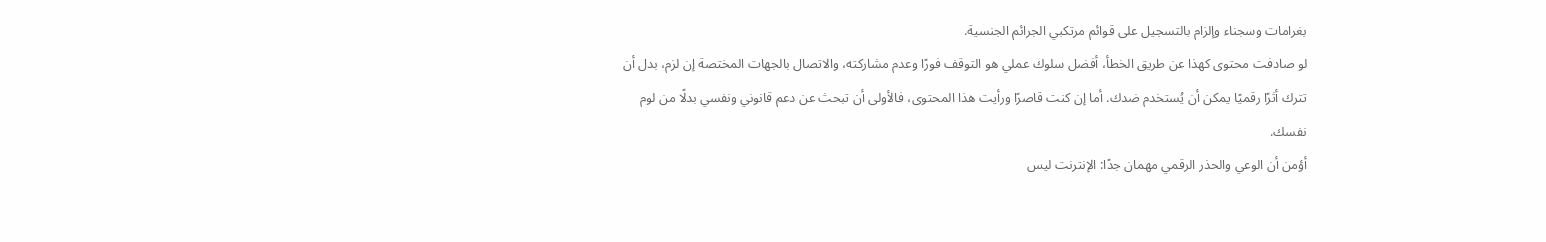بغرامات وسجناء وإلزام بالتسجيل على قوائم مرتكبي الجرائم الجنسية.
لو صادفت محتوى كهذا عن طريق الخطأ، أفضل سلوك عملي هو التوقف فورًا وعدم مشاركته، والاتصال بالجهات المختصة إن لزم، بدل أن تترك أثرًا رقميًا يمكن أن يُستخدم ضدك. أما إن كنت قاصرًا ورأيت هذا المحتوى، فالأولى أن تبحث عن دعم قانوني ونفسي بدلًا من لوم نفسك.
أؤمن أن الوعي والحذر الرقمي مهمان جدًا: الإنترنت ليس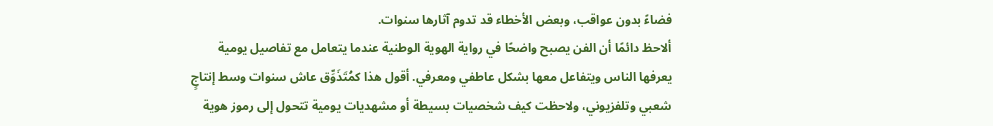فضاءً بدون عواقب، وبعض الأخطاء قد تدوم آثارها سنوات.
ألاحظ دائمًا أن الفن يصبح واضحًا في رواية الهوية الوطنية عندما يتعامل مع تفاصيل يومية يعرفها الناس ويتفاعل معها بشكل عاطفي ومعرفي. أقول هذا كمُتَذَوِّق عاش سنوات وسط إنتاجٍ شعبي وتلفزيوني، ولاحظت كيف شخصيات بسيطة أو مشهديات يومية تتحول إلى رموز هوية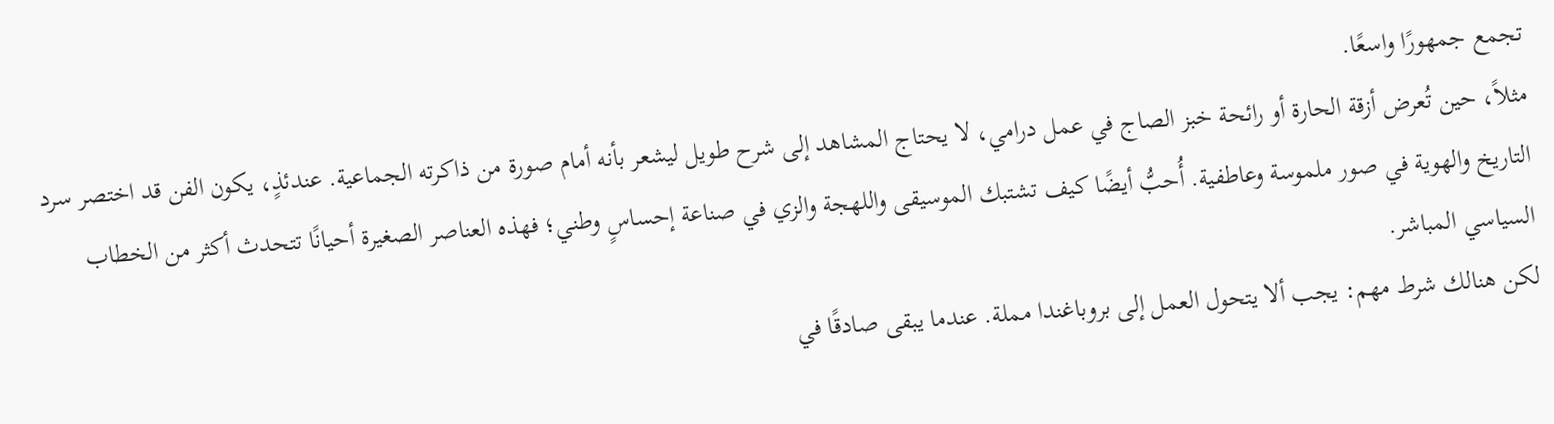تجمع جمهورًا واسعًا.
مثلاً، حين تُعرض أزقة الحارة أو رائحة خبز الصاج في عمل درامي، لا يحتاج المشاهد إلى شرح طويل ليشعر بأنه أمام صورة من ذاكرته الجماعية. عندئذٍ، يكون الفن قد اختصر سرد التاريخ والهوية في صور ملموسة وعاطفية. أُحبُّ أيضًا كيف تشتبك الموسيقى واللهجة والزي في صناعة إحساسٍ وطني؛ فهذه العناصر الصغيرة أحيانًا تتحدث أكثر من الخطاب السياسي المباشر.
لكن هنالك شرط مهم: يجب ألا يتحول العمل إلى بروباغندا مملة. عندما يبقى صادقًا في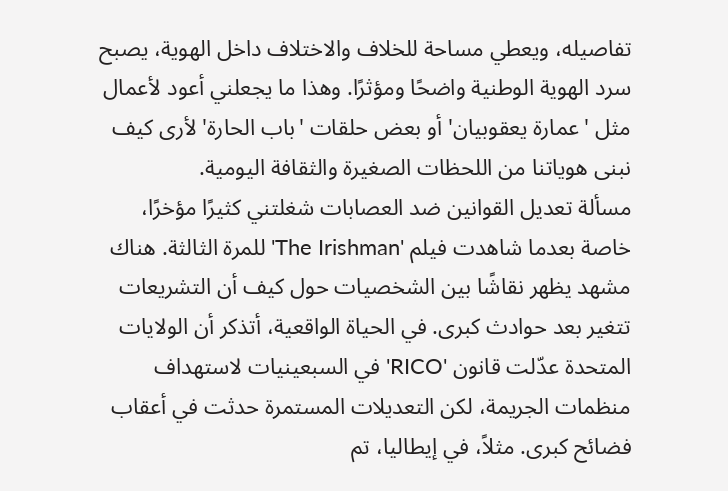تفاصيله، ويعطي مساحة للخلاف والاختلاف داخل الهوية، يصبح سرد الهوية الوطنية واضحًا ومؤثرًا. وهذا ما يجعلني أعود لأعمال مثل 'عمارة يعقوبيان' أو بعض حلقات 'باب الحارة' لأرى كيف نبنى هوياتنا من اللحظات الصغيرة والثقافة اليومية.
مسألة تعديل القوانين ضد العصابات شغلتني كثيرًا مؤخرًا، خاصة بعدما شاهدت فيلم 'The Irishman' للمرة الثالثة. هناك مشهد يظهر نقاشًا بين الشخصيات حول كيف أن التشريعات تتغير بعد حوادث كبرى. في الحياة الواقعية، أتذكر أن الولايات المتحدة عدّلت قانون 'RICO' في السبعينيات لاستهداف منظمات الجريمة، لكن التعديلات المستمرة حدثت في أعقاب فضائح كبرى. مثلاً، في إيطاليا، تم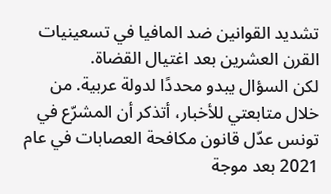تشديد القوانين ضد المافيا في تسعينيات القرن العشرين بعد اغتيال القضاة.
لكن السؤال يبدو محددًا لدولة عربية. من خلال متابعتي للأخبار، أتذكر أن المشرّع في تونس عدّل قانون مكافحة العصابات في عام 2021 بعد موجة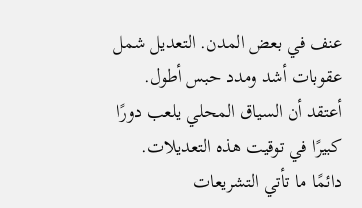عنف في بعض المدن. التعديل شمل عقوبات أشد ومدد حبس أطول. أعتقد أن السياق المحلي يلعب دورًا كبيرًا في توقيت هذه التعديلات. دائمًا ما تأتي التشريعات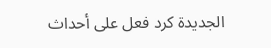الجديدة كرد فعل على أحداث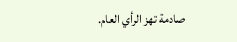صادمة تهز الرأي العام.